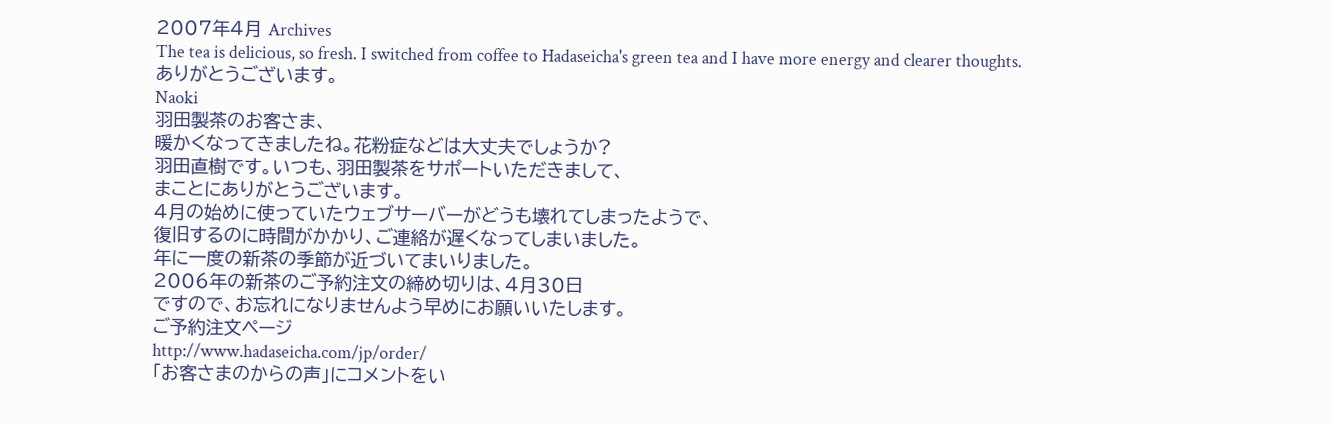2007年4月 Archives
The tea is delicious, so fresh. I switched from coffee to Hadaseicha's green tea and I have more energy and clearer thoughts.
ありがとうございます。
Naoki
羽田製茶のお客さま、
暖かくなってきましたね。花粉症などは大丈夫でしょうか?
羽田直樹です。いつも、羽田製茶をサポートいただきまして、
まことにありがとうございます。
4月の始めに使っていたウェブサーバーがどうも壊れてしまったようで、
復旧するのに時間がかかり、ご連絡が遅くなってしまいました。
年に一度の新茶の季節が近づいてまいりました。
2006年の新茶のご予約注文の締め切りは、4月30日
ですので、お忘れになりませんよう早めにお願いいたします。
ご予約注文ページ
http://www.hadaseicha.com/jp/order/
「お客さまのからの声」にコメントをい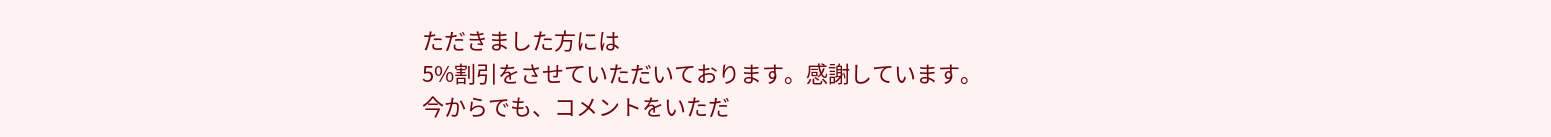ただきました方には
5%割引をさせていただいております。感謝しています。
今からでも、コメントをいただ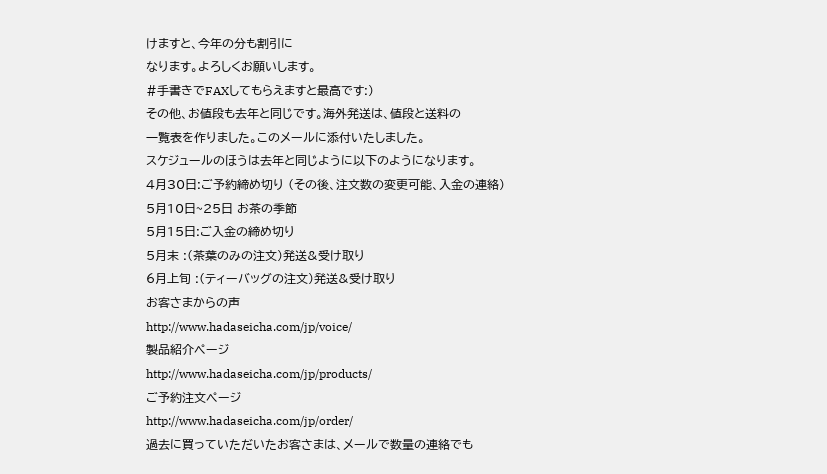けますと、今年の分も割引に
なります。よろしくお願いします。
#手書きでFAXしてもらえますと最高です:)
その他、お値段も去年と同じです。海外発送は、値段と送料の
一覧表を作りました。このメールに添付いたしました。
スケジュールのほうは去年と同じように以下のようになります。
4月30日:ご予約締め切り (その後、注文数の変更可能、入金の連絡)
5月10日~25日 お茶の季節
5月15日:ご入金の締め切り
5月末 :(茶葉のみの注文)発送&受け取り
6月上旬 :(ティーバッグの注文)発送&受け取り
お客さまからの声
http://www.hadaseicha.com/jp/voice/
製品紹介ページ
http://www.hadaseicha.com/jp/products/
ご予約注文ページ
http://www.hadaseicha.com/jp/order/
過去に買っていただいたお客さまは、メールで数量の連絡でも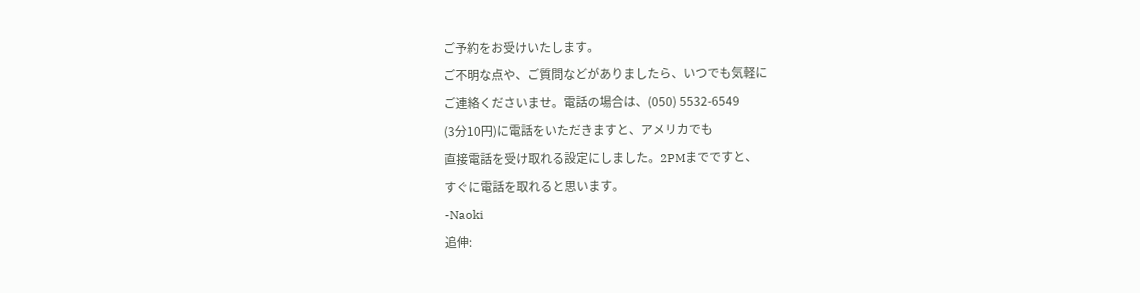ご予約をお受けいたします。
ご不明な点や、ご質問などがありましたら、いつでも気軽に
ご連絡くださいませ。電話の場合は、(050) 5532-6549
(3分10円)に電話をいただきますと、アメリカでも
直接電話を受け取れる設定にしました。2PMまでですと、
すぐに電話を取れると思います。
-Naoki
追伸: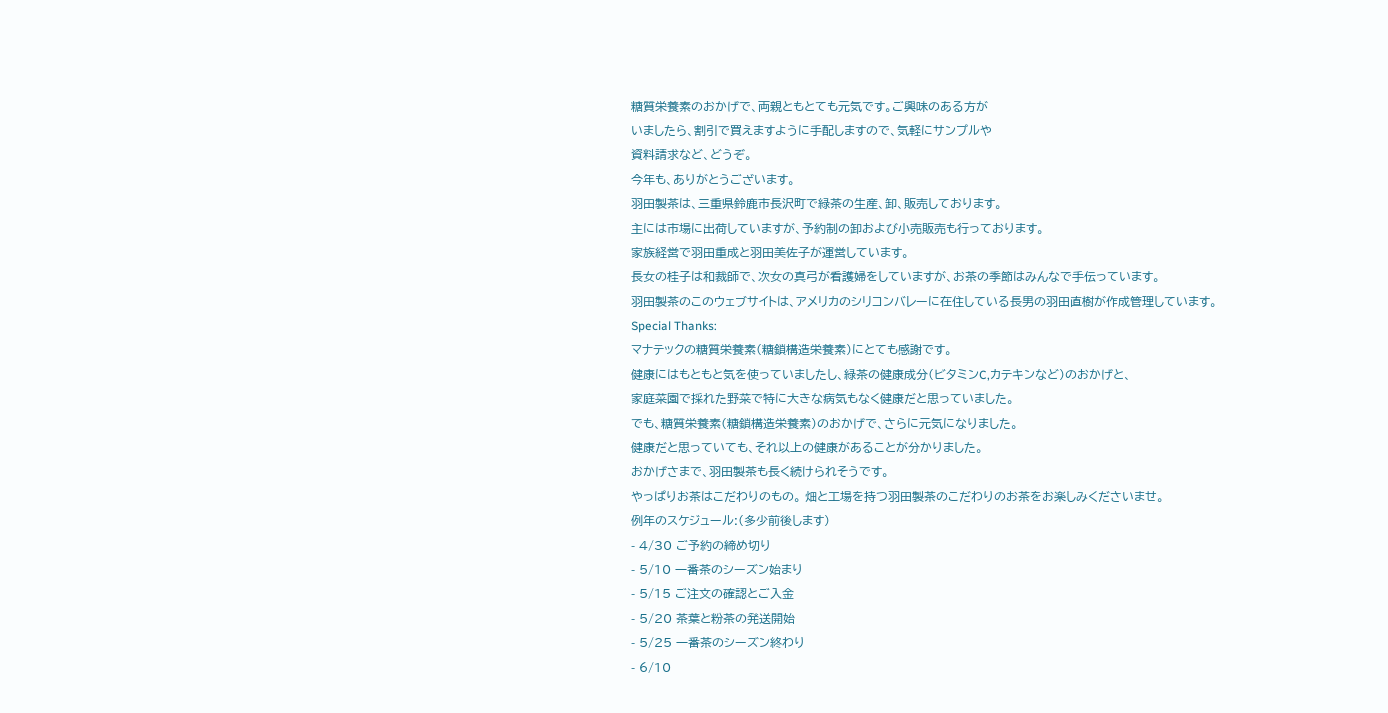糖質栄養素のおかげで、両親ともとても元気です。ご興味のある方が
いましたら、割引で買えますように手配しますので、気軽にサンプルや
資料請求など、どうぞ。
今年も、ありがとうございます。
羽田製茶は、三重県鈴鹿市長沢町で緑茶の生産、卸、販売しております。
主には市場に出荷していますが、予約制の卸および小売販売も行っております。
家族経営で羽田重成と羽田美佐子が運営しています。
長女の桂子は和裁師で、次女の真弓が看護婦をしていますが、お茶の季節はみんなで手伝っています。
羽田製茶のこのウェブサイトは、アメリカのシリコンバレーに在住している長男の羽田直樹が作成管理しています。
Special Thanks:
マナテックの糖質栄養素(糖鎖構造栄養素)にとても感謝です。
健康にはもともと気を使っていましたし、緑茶の健康成分(ビタミンC,カテキンなど)のおかげと、
家庭菜園で採れた野菜で特に大きな病気もなく健康だと思っていました。
でも、糖質栄養素(糖鎖構造栄養素)のおかげで、さらに元気になりました。
健康だと思っていても、それ以上の健康があることが分かりました。
おかげさまで、羽田製茶も長く続けられそうです。
やっぱりお茶はこだわりのもの。 畑と工場を持つ羽田製茶のこだわりのお茶をお楽しみくださいませ。
例年のスケジュール:(多少前後します)
- 4/30 ご予約の締め切り
- 5/10 一番茶のシーズン始まり
- 5/15 ご注文の確認とご入金
- 5/20 茶葉と粉茶の発送開始
- 5/25 一番茶のシーズン終わり
- 6/10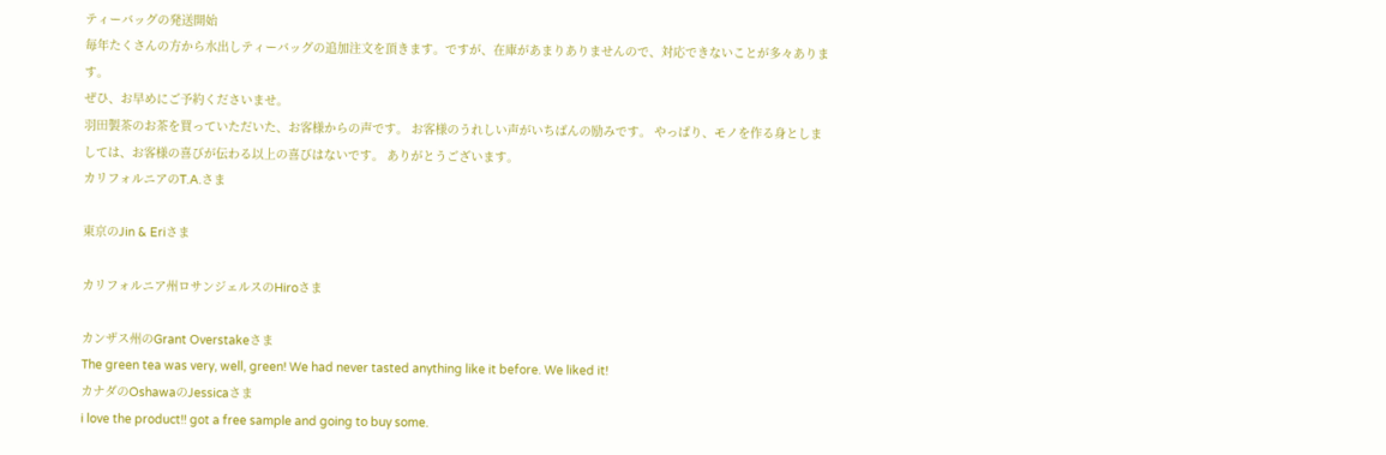ティーバッグの発送開始
毎年たくさんの方から水出しティーバッグの追加注文を頂きます。ですが、在庫があまりありませんので、対応できないことが多々あります。
ぜひ、お早めにご予約くださいませ。
羽田製茶のお茶を買っていただいた、お客様からの声です。 お客様のうれしい声がいちばんの励みです。 やっぱり、モノを作る身としましては、お客様の喜びが伝わる以上の喜びはないです。 ありがとうございます。
カリフォルニアのT.A.さま

東京のJin & Eriさま

カリフォルニア州ロサンジェルスのHiroさま

カンザス州のGrant Overstakeさま
The green tea was very, well, green! We had never tasted anything like it before. We liked it!
カナダのOshawaのJessicaさま
i love the product!! got a free sample and going to buy some.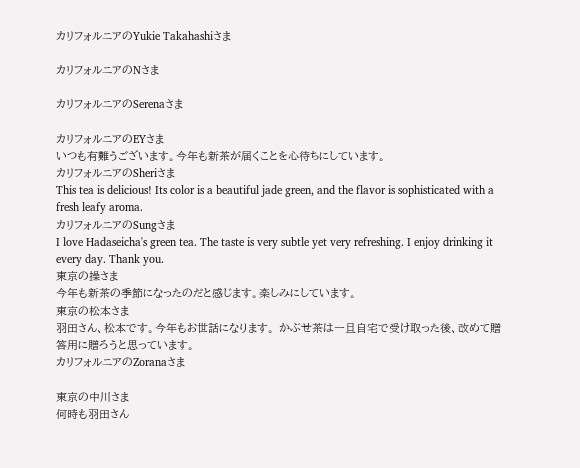カリフォルニアのYukie Takahashiさま

カリフォルニアのNさま

カリフォルニアのSerenaさま

カリフォルニアのEYさま
いつも有難うございます。今年も新茶が届くことを心待ちにしています。
カリフォルニアのSheriさま
This tea is delicious! Its color is a beautiful jade green, and the flavor is sophisticated with a fresh leafy aroma.
カリフォルニアのSungさま
I love Hadaseicha's green tea. The taste is very subtle yet very refreshing. I enjoy drinking it every day. Thank you.
東京の操さま
今年も新茶の季節になったのだと感じます。楽しみにしています。
東京の松本さま
羽田さん、松本です。今年もお世話になります。 かぶせ茶は一旦自宅で受け取った後、改めて贈答用に贈ろうと思っています。
カリフォルニアのZoranaさま

東京の中川さま
何時も羽田さん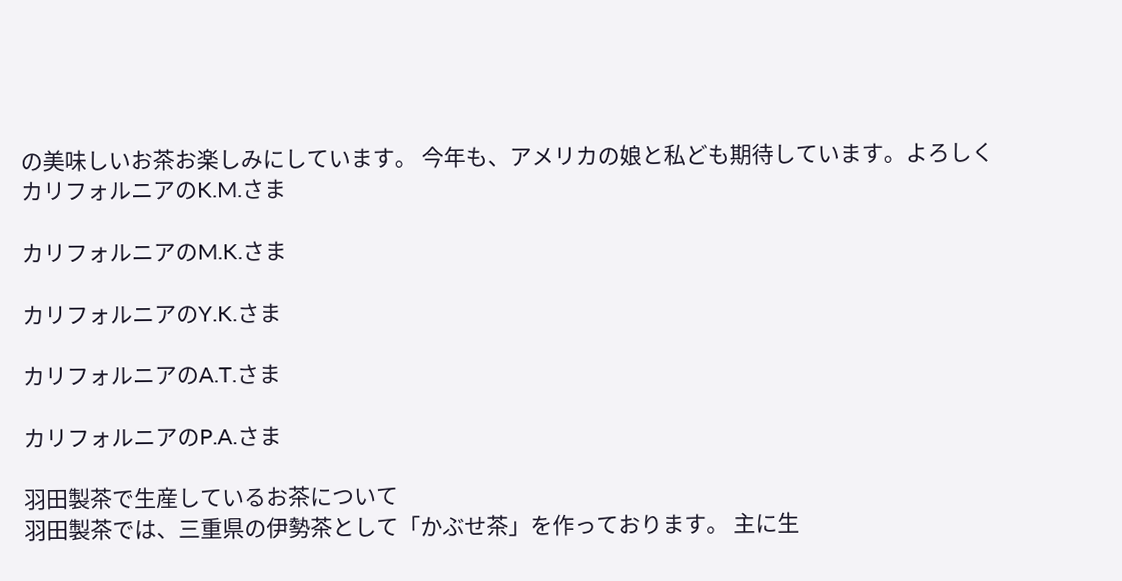の美味しいお茶お楽しみにしています。 今年も、アメリカの娘と私ども期待しています。よろしく
カリフォルニアのK.M.さま

カリフォルニアのM.K.さま

カリフォルニアのY.K.さま

カリフォルニアのA.T.さま

カリフォルニアのP.A.さま

羽田製茶で生産しているお茶について
羽田製茶では、三重県の伊勢茶として「かぶせ茶」を作っております。 主に生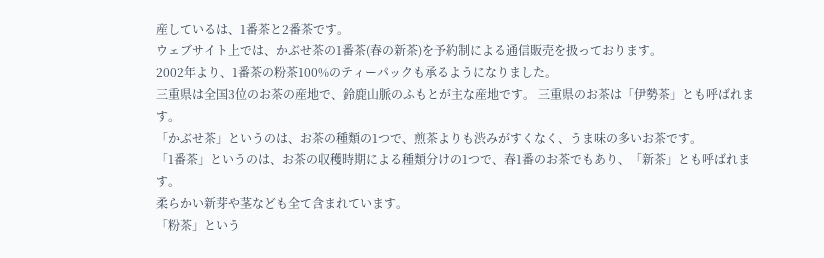産しているは、1番茶と2番茶です。
ウェブサイト上では、かぶせ茶の1番茶(春の新茶)を予約制による通信販売を扱っております。
2002年より、1番茶の粉茶100%のティーパックも承るようになりました。
三重県は全国3位のお茶の産地で、鈴鹿山脈のふもとが主な産地です。 三重県のお茶は「伊勢茶」とも呼ばれます。
「かぶせ茶」というのは、お茶の種類の1つで、煎茶よりも渋みがすくなく、うま味の多いお茶です。
「1番茶」というのは、お茶の収穫時期による種類分けの1つで、春1番のお茶でもあり、「新茶」とも呼ばれます。
柔らかい新芽や茎なども全て含まれています。
「粉茶」という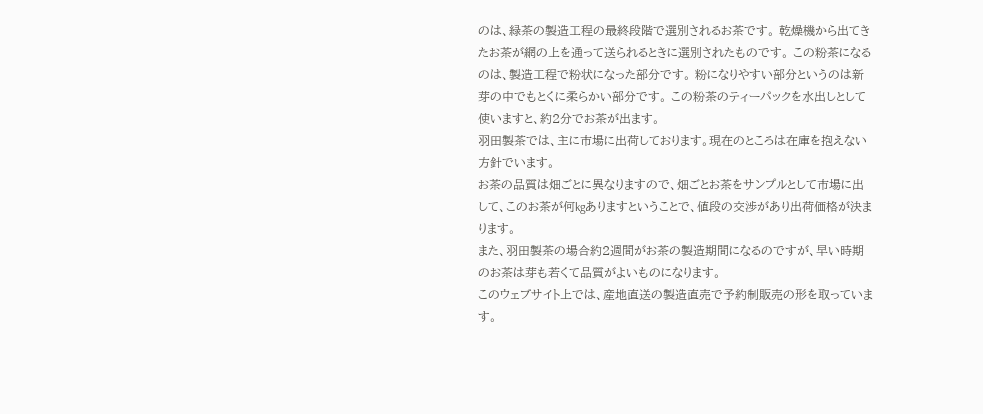のは、緑茶の製造工程の最終段階で選別されるお茶です。 乾燥機から出てきたお茶が網の上を通って送られるときに選別されたものです。 この粉茶になるのは、製造工程で粉状になった部分です。 粉になりやすい部分というのは新芽の中でもとくに柔らかい部分です。 この粉茶のティーパックを水出しとして使いますと、約2分でお茶が出ます。
羽田製茶では、主に市場に出荷しております。現在のところは在庫を抱えない方針でいます。
お茶の品質は畑ごとに異なりますので、畑ごとお茶をサンプルとして市場に出して、このお茶が何kgありますということで、値段の交渉があり出荷価格が決まります。
また、羽田製茶の場合約2週間がお茶の製造期間になるのですが、早い時期のお茶は芽も若くて品質がよいものになります。
このウェブサイト上では、産地直送の製造直売で予約制販売の形を取っています。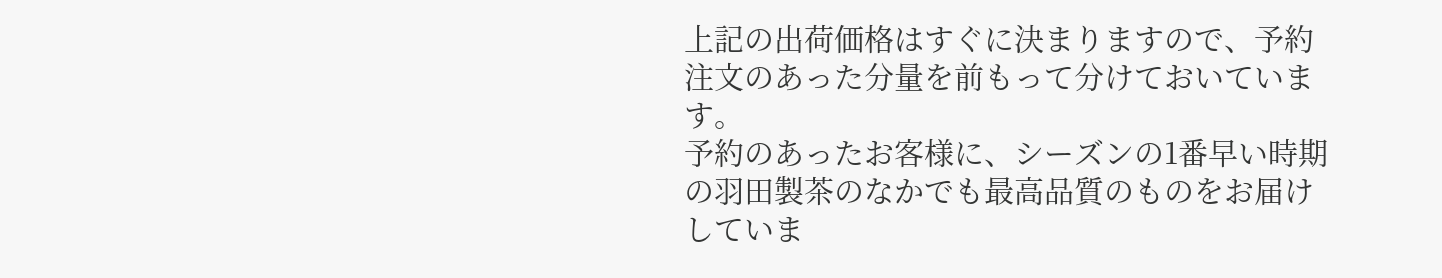上記の出荷価格はすぐに決まりますので、予約注文のあった分量を前もって分けておいています。
予約のあったお客様に、シーズンの1番早い時期の羽田製茶のなかでも最高品質のものをお届けしていま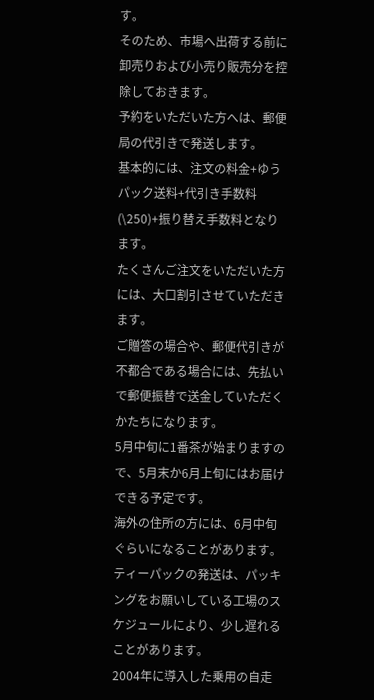す。
そのため、市場へ出荷する前に卸売りおよび小売り販売分を控除しておきます。
予約をいただいた方へは、郵便局の代引きで発送します。
基本的には、注文の料金+ゆうパック送料+代引き手数料(\250)+振り替え手数料となります。
たくさんご注文をいただいた方には、大口割引させていただきます。
ご贈答の場合や、郵便代引きが不都合である場合には、先払いで郵便振替で送金していただくかたちになります。
5月中旬に1番茶が始まりますので、5月末か6月上旬にはお届けできる予定です。
海外の住所の方には、6月中旬ぐらいになることがあります。
ティーパックの発送は、パッキングをお願いしている工場のスケジュールにより、少し遅れることがあります。
2004年に導入した乗用の自走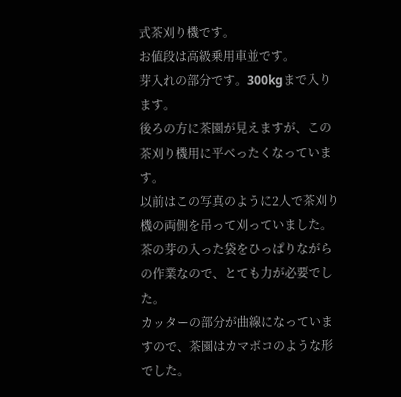式茶刈り機です。
お値段は高級乗用車並です。
芽入れの部分です。300kgまで入ります。
後ろの方に茶園が見えますが、この茶刈り機用に平べったくなっています。
以前はこの写真のように2人で茶刈り機の両側を吊って刈っていました。
茶の芽の入った袋をひっぱりながらの作業なので、とても力が必要でした。
カッターの部分が曲線になっていますので、茶園はカマボコのような形でした。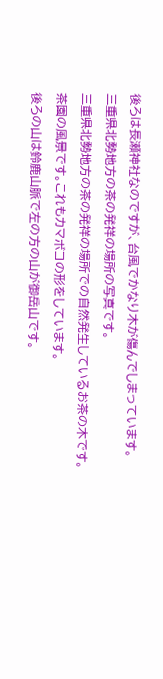後ろは長瀬神社なのですが、台風でかなり木が傷んでしまっています。
三重県北勢地方の茶の発祥の場所の写真です。
三重県北勢地方の茶の発祥の場所での自然発生しているお茶の木です。
茶園の風景です。これもカマボコの形をしています。
後ろの山は鈴鹿山脈で左の方の山が御岳山です。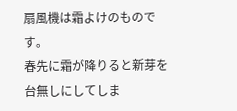扇風機は霜よけのものです。
春先に霜が降りると新芽を台無しにしてしま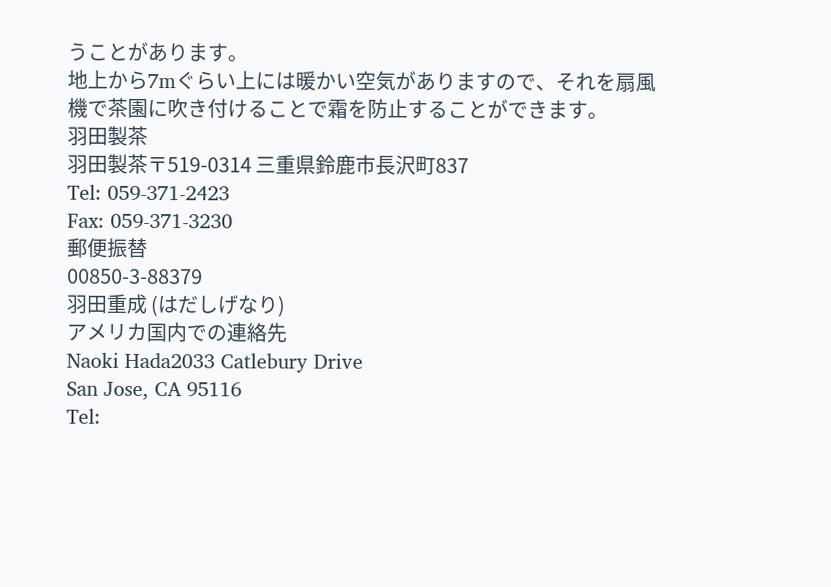うことがあります。
地上から7mぐらい上には暖かい空気がありますので、それを扇風機で茶園に吹き付けることで霜を防止することができます。
羽田製茶
羽田製茶〒519-0314 三重県鈴鹿市長沢町837
Tel: 059-371-2423
Fax: 059-371-3230
郵便振替
00850-3-88379
羽田重成 (はだしげなり)
アメリカ国内での連絡先
Naoki Hada2033 Catlebury Drive
San Jose, CA 95116
Tel: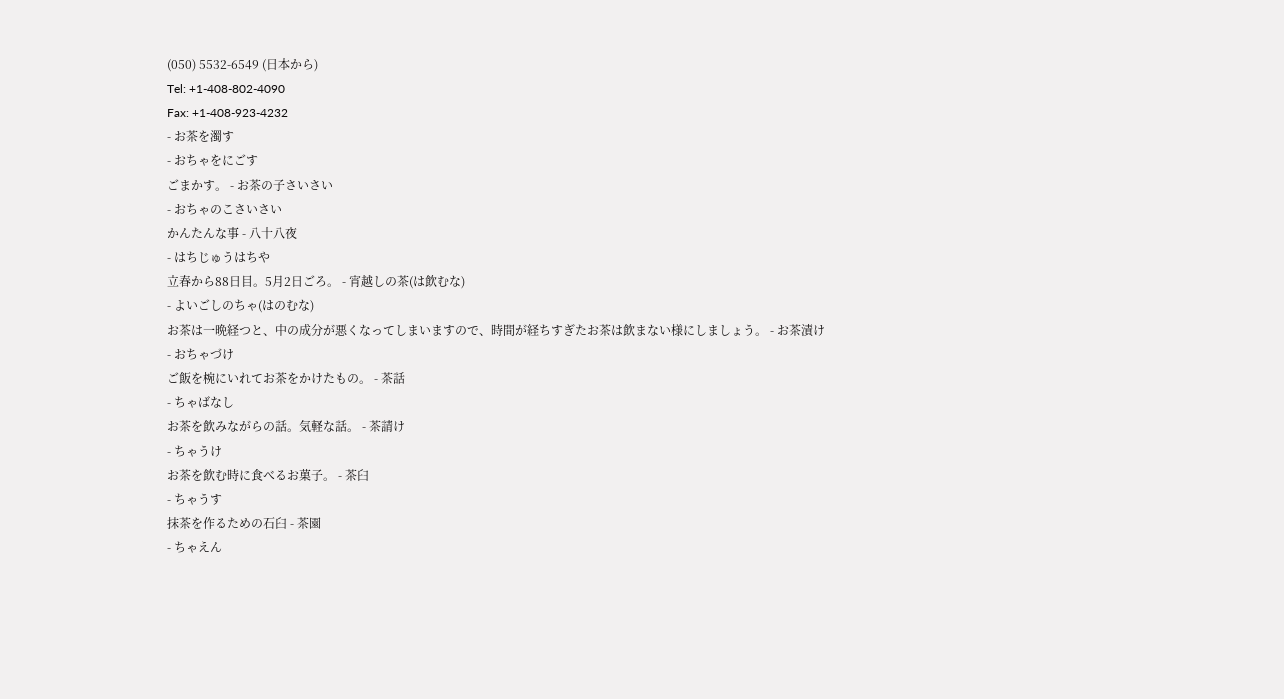(050) 5532-6549 (日本から)
Tel: +1-408-802-4090
Fax: +1-408-923-4232
- お茶を濁す
- おちゃをにごす
ごまかす。 - お茶の子さいさい
- おちゃのこさいさい
かんたんな事 - 八十八夜
- はちじゅうはちや
立春から88日目。5月2日ごろ。 - 宵越しの茶(は飲むな)
- よいごしのちゃ(はのむな)
お茶は一晩経つと、中の成分が悪くなってしまいますので、時間が経ちすぎたお茶は飲まない様にしましょう。 - お茶漬け
- おちゃづけ
ご飯を椀にいれてお茶をかけたもの。 - 茶話
- ちゃばなし
お茶を飲みながらの話。気軽な話。 - 茶請け
- ちゃうけ
お茶を飲む時に食べるお菓子。 - 茶臼
- ちゃうす
抹茶を作るための石臼 - 茶園
- ちゃえん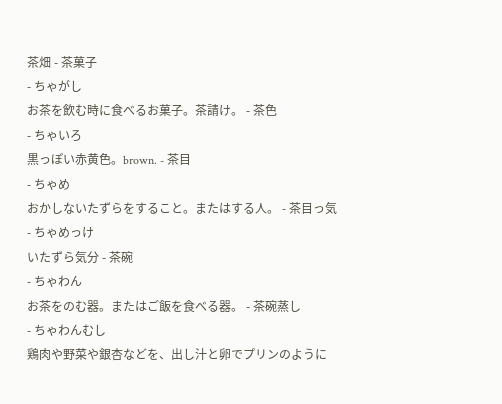茶畑 - 茶菓子
- ちゃがし
お茶を飲む時に食べるお菓子。茶請け。 - 茶色
- ちゃいろ
黒っぽい赤黄色。brown. - 茶目
- ちゃめ
おかしないたずらをすること。またはする人。 - 茶目っ気
- ちゃめっけ
いたずら気分 - 茶碗
- ちゃわん
お茶をのむ器。またはご飯を食べる器。 - 茶碗蒸し
- ちゃわんむし
鶏肉や野菜や銀杏などを、出し汁と卵でプリンのように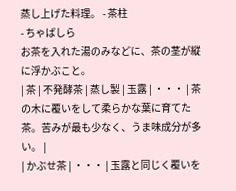蒸し上げた料理。 - 茶柱
- ちゃばしら
お茶を入れた湯のみなどに、茶の茎が縦に浮かぶこと。
| 茶 | 不発酵茶 | 蒸し製 | 玉露 | ・・・ | 茶の木に覆いをして柔らかな葉に育てた茶。苦みが最も少なく、うま味成分が多い。 |
| かぶせ茶 | ・・・ | 玉露と同じく覆いを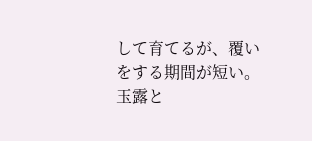して育てるが、覆いをする期間が短い。玉露と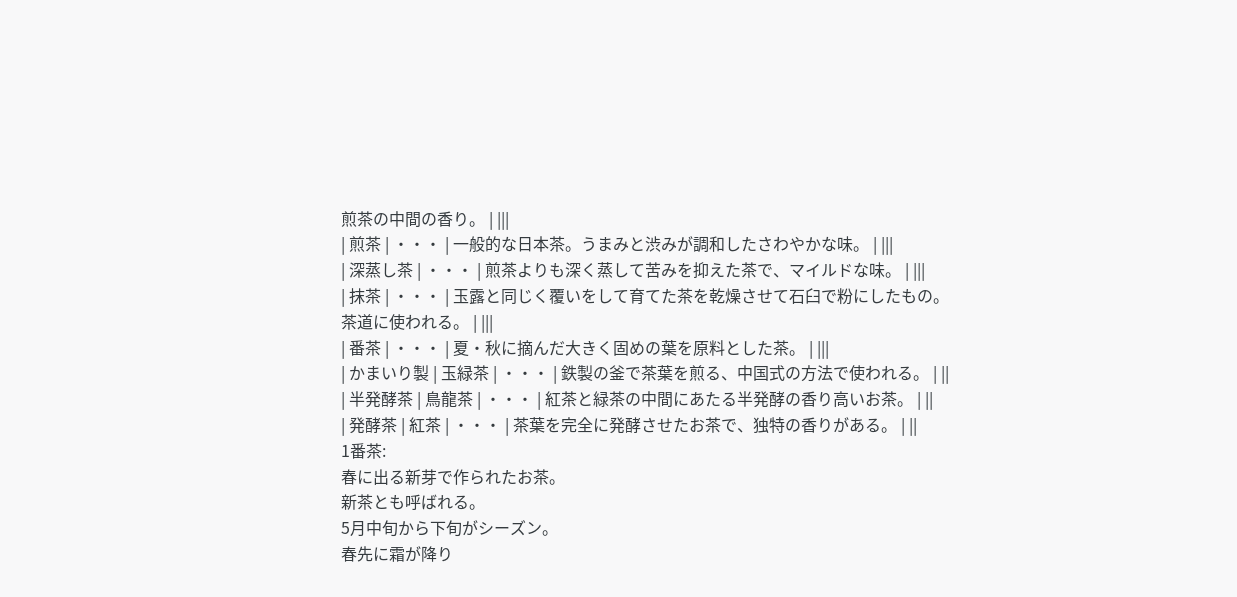煎茶の中間の香り。 | |||
| 煎茶 | ・・・ | 一般的な日本茶。うまみと渋みが調和したさわやかな味。 | |||
| 深蒸し茶 | ・・・ | 煎茶よりも深く蒸して苦みを抑えた茶で、マイルドな味。 | |||
| 抹茶 | ・・・ | 玉露と同じく覆いをして育てた茶を乾燥させて石臼で粉にしたもの。茶道に使われる。 | |||
| 番茶 | ・・・ | 夏・秋に摘んだ大きく固めの葉を原料とした茶。 | |||
| かまいり製 | 玉緑茶 | ・・・ | 鉄製の釜で茶葉を煎る、中国式の方法で使われる。 | ||
| 半発酵茶 | 鳥龍茶 | ・・・ | 紅茶と緑茶の中間にあたる半発酵の香り高いお茶。 | ||
| 発酵茶 | 紅茶 | ・・・ | 茶葉を完全に発酵させたお茶で、独特の香りがある。 | ||
1番茶:
春に出る新芽で作られたお茶。
新茶とも呼ばれる。
5月中旬から下旬がシーズン。
春先に霜が降り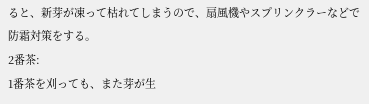ると、新芽が凍って枯れてしまうので、扇風機やスプリンクラーなどで防霜対策をする。
2番茶:
1番茶を刈っても、また芽が生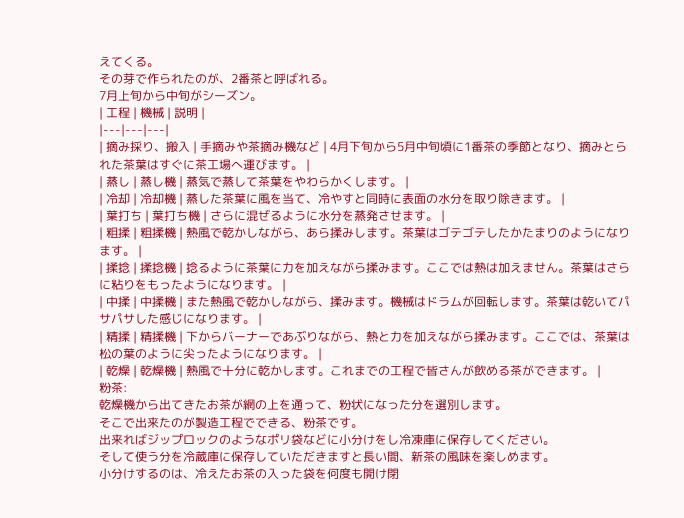えてくる。
その芽で作られたのが、2番茶と呼ばれる。
7月上旬から中旬がシーズン。
| 工程 | 機械 | 説明 |
|---|---|---|
| 摘み採り、搬入 | 手摘みや茶摘み機など | 4月下旬から5月中旬頃に1番茶の季節となり、摘みとられた茶葉はすぐに茶工場へ運びます。 |
| 蒸し | 蒸し機 | 蒸気で蒸して茶葉をやわらかくします。 |
| 冷却 | 冷却機 | 蒸した茶葉に風を当て、冷やすと同時に表面の水分を取り除きます。 |
| 葉打ち | 葉打ち機 | さらに混ぜるように水分を蒸発させます。 |
| 粗揉 | 粗揉機 | 熱風で乾かしながら、あら揉みします。茶葉はゴテゴテしたかたまりのようになります。 |
| 揉捻 | 揉捻機 | 捻るように茶葉に力を加えながら揉みます。ここでは熱は加えません。茶葉はさらに粘りをもったようになります。 |
| 中揉 | 中揉機 | また熱風で乾かしながら、揉みます。機械はドラムが回転します。茶葉は乾いてパサパサした感じになります。 |
| 精揉 | 精揉機 | 下からバーナーであぶりながら、熱と力を加えながら揉みます。ここでは、茶葉は松の葉のように尖ったようになります。 |
| 乾燥 | 乾燥機 | 熱風で十分に乾かします。これまでの工程で皆さんが飲める茶ができます。 |
粉茶:
乾燥機から出てきたお茶が網の上を通って、粉状になった分を選別します。
そこで出来たのが製造工程でできる、粉茶です。
出来ればジップロックのようなポリ袋などに小分けをし冷凍庫に保存してください。
そして使う分を冷蔵庫に保存していただきますと長い間、新茶の風味を楽しめます。
小分けするのは、冷えたお茶の入った袋を何度も開け閉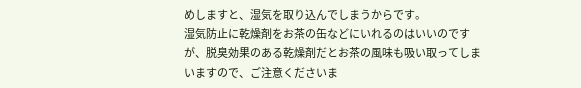めしますと、湿気を取り込んでしまうからです。
湿気防止に乾燥剤をお茶の缶などにいれるのはいいのですが、脱臭効果のある乾燥剤だとお茶の風味も吸い取ってしまいますので、ご注意くださいま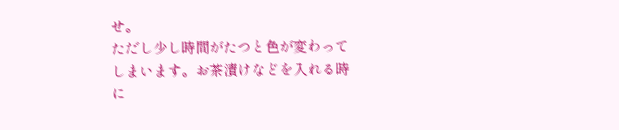せ。
ただし少し時間がたつと色が変わってしまいます。お茶漬けなどを入れる時に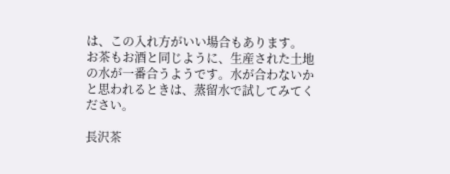は、この入れ方がいい場合もあります。
お茶もお酒と同じように、生産された土地の水が一番合うようです。水が合わないかと思われるときは、蒸留水で試してみてください。

長沢茶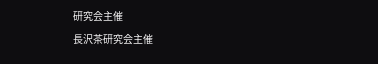研究会主催
長沢茶研究会主催